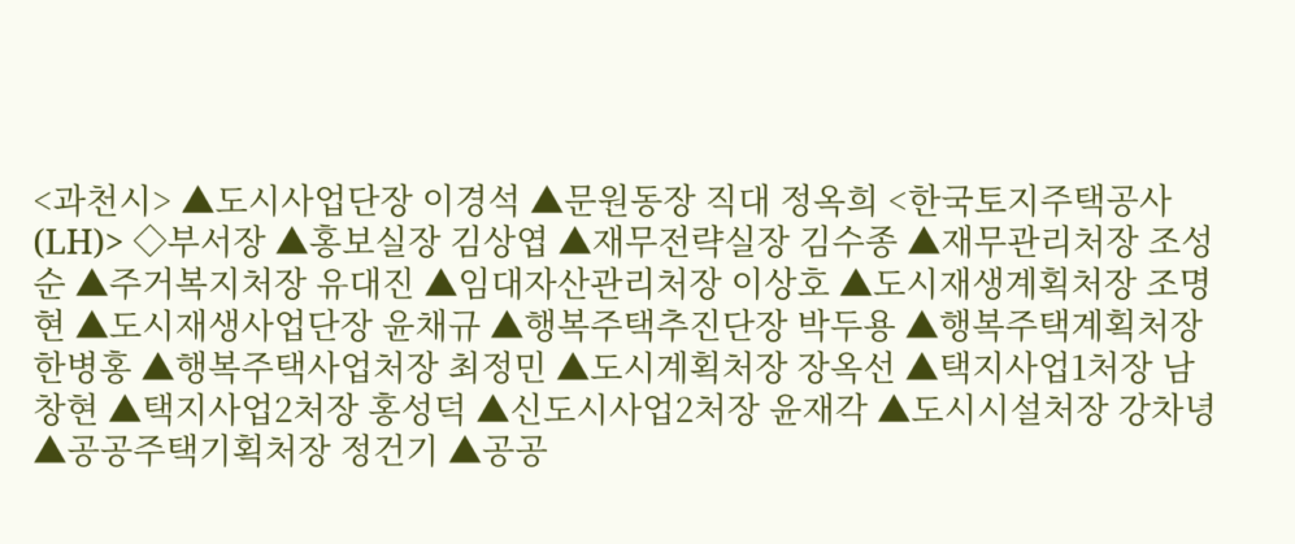<과천시> ▲도시사업단장 이경석 ▲문원동장 직대 정옥희 <한국토지주택공사(LH)> ◇부서장 ▲홍보실장 김상엽 ▲재무전략실장 김수종 ▲재무관리처장 조성순 ▲주거복지처장 유대진 ▲임대자산관리처장 이상호 ▲도시재생계획처장 조명현 ▲도시재생사업단장 윤채규 ▲행복주택추진단장 박두용 ▲행복주택계획처장 한병홍 ▲행복주택사업처장 최정민 ▲도시계획처장 장옥선 ▲택지사업1처장 남창현 ▲택지사업2처장 홍성덕 ▲신도시사업2처장 윤재각 ▲도시시설처장 강차녕 ▲공공주택기획처장 정건기 ▲공공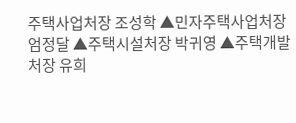주택사업처장 조성학 ▲민자주택사업처장 엄정달 ▲주택시설처장 박귀영 ▲주택개발처장 유희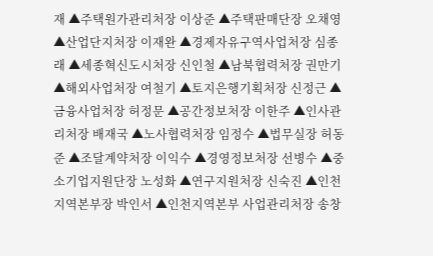재 ▲주택원가관리처장 이상준 ▲주택판매단장 오채영 ▲산업단지처장 이재완 ▲경제자유구역사업처장 심종래 ▲세종혁신도시처장 신인철 ▲남북협력처장 권만기 ▲해외사업처장 여철기 ▲토지은행기획처장 신정근 ▲금융사업처장 허정문 ▲공간정보처장 이한주 ▲인사관리처장 배재국 ▲노사협력처장 임정수 ▲법무실장 허동준 ▲조달계약처장 이익수 ▲경영정보처장 선병수 ▲중소기업지원단장 노성화 ▲연구지원처장 신숙진 ▲인천지역본부장 박인서 ▲인천지역본부 사업관리처장 송창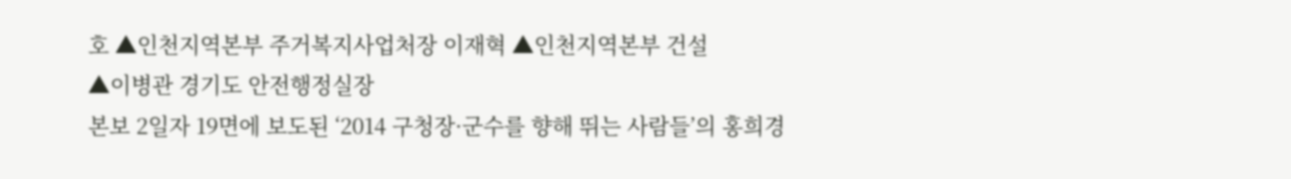호 ▲인천지역본부 주거복지사업처장 이재혁 ▲인천지역본부 건설
▲이병관 경기도 안전행정실장
본보 2일자 19면에 보도된 ‘2014 구청장·군수를 향해 뛰는 사람들’의 홍희경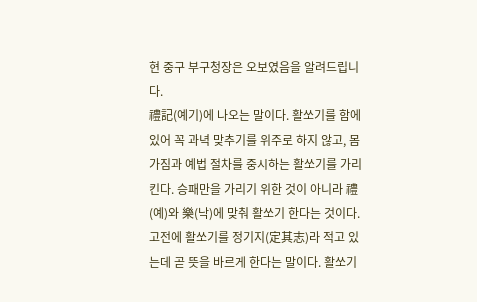현 중구 부구청장은 오보였음을 알려드립니다.
禮記(예기)에 나오는 말이다. 활쏘기를 함에 있어 꼭 과녁 맞추기를 위주로 하지 않고, 몸가짐과 예법 절차를 중시하는 활쏘기를 가리킨다. 승패만을 가리기 위한 것이 아니라 禮(예)와 樂(낙)에 맞춰 활쏘기 한다는 것이다. 고전에 활쏘기를 정기지(定其志)라 적고 있는데 곧 뜻을 바르게 한다는 말이다. 활쏘기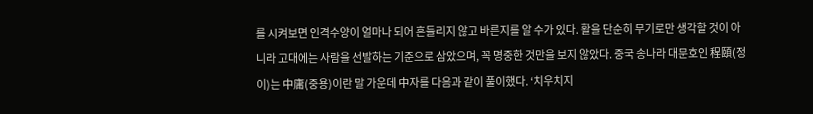를 시켜보면 인격수양이 얼마나 되어 흔들리지 않고 바른지를 알 수가 있다. 활을 단순히 무기로만 생각할 것이 아니라 고대에는 사람을 선발하는 기준으로 삼았으며, 꼭 명중한 것만을 보지 않았다. 중국 송나라 대문호인 程頤(정이)는 中庸(중용)이란 말 가운데 中자를 다음과 같이 풀이했다. ‘치우치지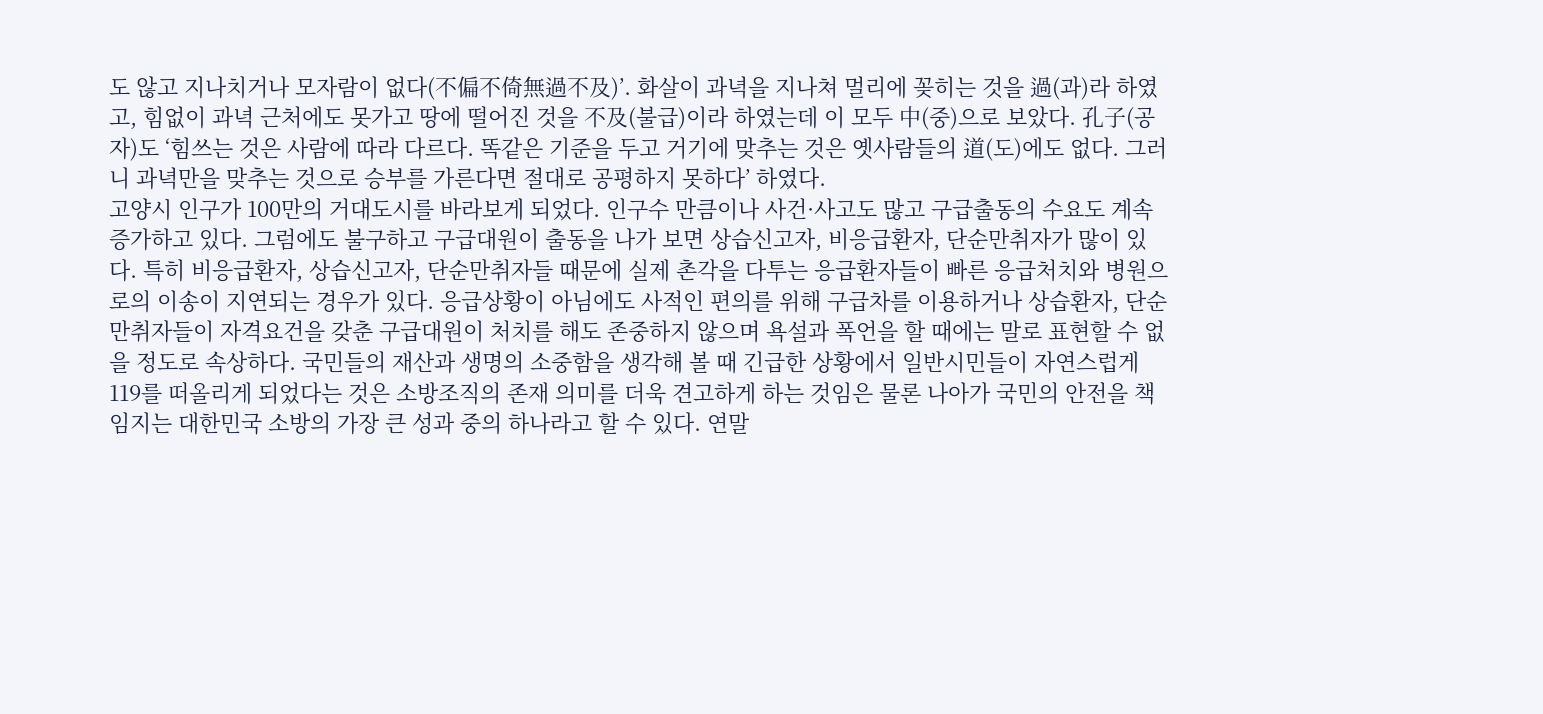도 않고 지나치거나 모자람이 없다(不偏不倚無過不及)’. 화살이 과녁을 지나쳐 멀리에 꽂히는 것을 過(과)라 하였고, 힘없이 과녁 근처에도 못가고 땅에 떨어진 것을 不及(불급)이라 하였는데 이 모두 中(중)으로 보았다. 孔子(공자)도 ‘힘쓰는 것은 사람에 따라 다르다. 똑같은 기준을 두고 거기에 맞추는 것은 옛사람들의 道(도)에도 없다. 그러니 과녁만을 맞추는 것으로 승부를 가른다면 절대로 공평하지 못하다’ 하였다.
고양시 인구가 100만의 거대도시를 바라보게 되었다. 인구수 만큼이나 사건·사고도 많고 구급출동의 수요도 계속 증가하고 있다. 그럼에도 불구하고 구급대원이 출동을 나가 보면 상습신고자, 비응급환자, 단순만취자가 많이 있다. 특히 비응급환자, 상습신고자, 단순만취자들 때문에 실제 촌각을 다투는 응급환자들이 빠른 응급처치와 병원으로의 이송이 지연되는 경우가 있다. 응급상황이 아님에도 사적인 편의를 위해 구급차를 이용하거나 상습환자, 단순만취자들이 자격요건을 갖춘 구급대원이 처치를 해도 존중하지 않으며 욕설과 폭언을 할 때에는 말로 표현할 수 없을 정도로 속상하다. 국민들의 재산과 생명의 소중함을 생각해 볼 때 긴급한 상황에서 일반시민들이 자연스럽게 119를 떠올리게 되었다는 것은 소방조직의 존재 의미를 더욱 견고하게 하는 것임은 물론 나아가 국민의 안전을 책임지는 대한민국 소방의 가장 큰 성과 중의 하나라고 할 수 있다. 연말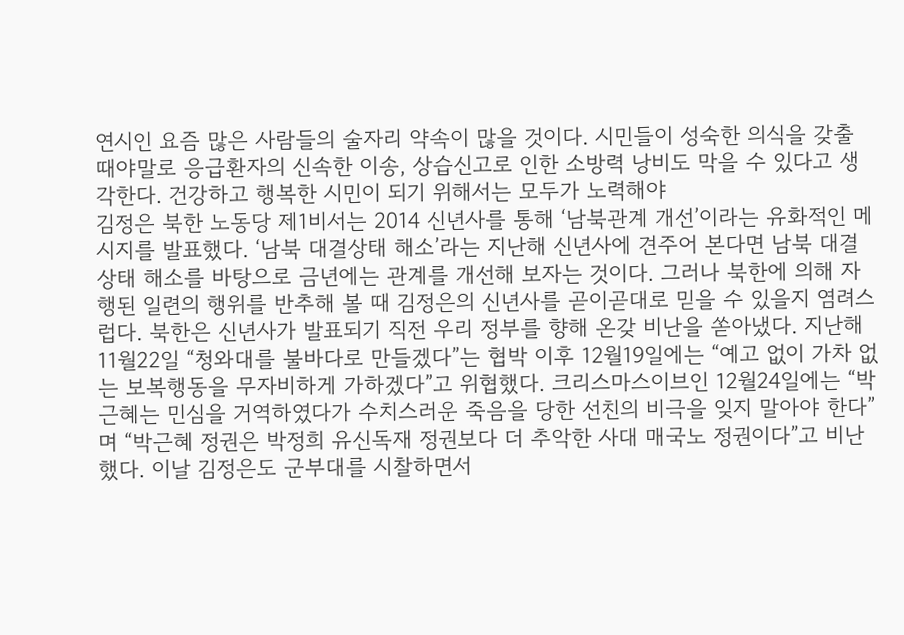연시인 요즘 많은 사람들의 술자리 약속이 많을 것이다. 시민들이 성숙한 의식을 갖출 때야말로 응급환자의 신속한 이송, 상습신고로 인한 소방력 낭비도 막을 수 있다고 생각한다. 건강하고 행복한 시민이 되기 위해서는 모두가 노력해야
김정은 북한 노동당 제1비서는 2014 신년사를 통해 ‘남북관계 개선’이라는 유화적인 메시지를 발표했다. ‘남북 대결상태 해소’라는 지난해 신년사에 견주어 본다면 남북 대결상태 해소를 바탕으로 금년에는 관계를 개선해 보자는 것이다. 그러나 북한에 의해 자행된 일련의 행위를 반추해 볼 때 김정은의 신년사를 곧이곧대로 믿을 수 있을지 염려스럽다. 북한은 신년사가 발표되기 직전 우리 정부를 향해 온갖 비난을 쏟아냈다. 지난해 11월22일 “청와대를 불바다로 만들겠다”는 협박 이후 12월19일에는 “예고 없이 가차 없는 보복행동을 무자비하게 가하겠다”고 위협했다. 크리스마스이브인 12월24일에는 “박근혜는 민심을 거역하였다가 수치스러운 죽음을 당한 선친의 비극을 잊지 말아야 한다”며 “박근혜 정권은 박정희 유신독재 정권보다 더 추악한 사대 매국노 정권이다”고 비난했다. 이날 김정은도 군부대를 시찰하면서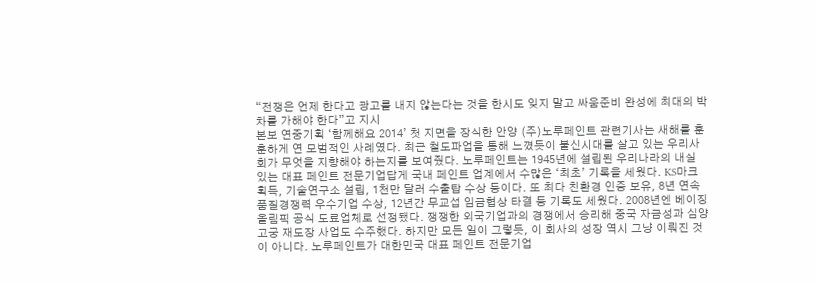“전쟁은 언제 한다고 광고를 내지 않는다는 것을 한시도 잊지 말고 싸움준비 완성에 최대의 박차를 가해야 한다”고 지시
본보 연중기획 ‘함께해요 2014’ 첫 지면을 장식한 안양 (주)노루페인트 관련기사는 새해를 훈훈하게 연 모범적인 사례였다. 최근 철도파업을 통해 느꼈듯이 불신시대를 살고 있는 우리사회가 무엇을 지향해야 하는지를 보여줬다. 노루페인트는 1945년에 설립된 우리나라의 내실 있는 대표 페인트 전문기업답게 국내 페인트 업계에서 수많은 ‘최초’ 기록을 세웠다. KS마크 획득, 기술연구소 설립, 1천만 달러 수출탑 수상 등이다. 또 최다 친환경 인증 보유, 8년 연속 품질경쟁력 우수기업 수상, 12년간 무교섭 임금협상 타결 등 기록도 세웠다. 2008년엔 베이징올림픽 공식 도료업체로 선정됐다. 쟁쟁한 외국기업과의 경쟁에서 승리해 중국 자금성과 심양고궁 재도장 사업도 수주했다. 하지만 모든 일이 그렇듯, 이 회사의 성장 역시 그냥 이뤄진 것이 아니다. 노루페인트가 대한민국 대표 페인트 전문기업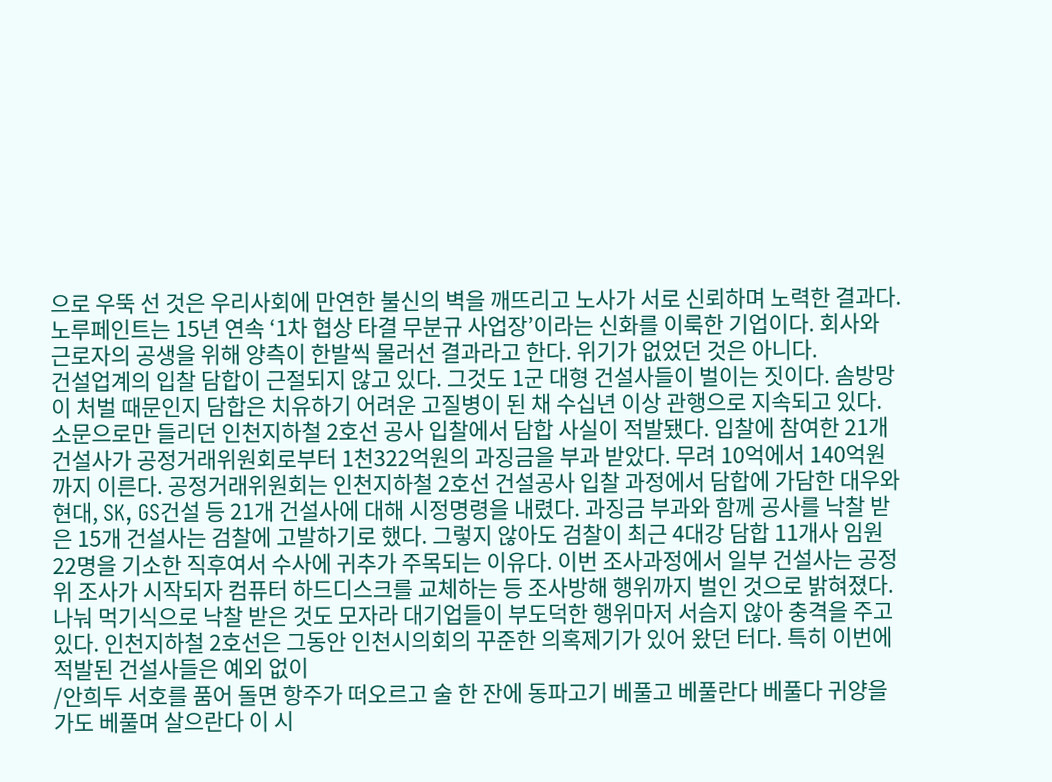으로 우뚝 선 것은 우리사회에 만연한 불신의 벽을 깨뜨리고 노사가 서로 신뢰하며 노력한 결과다. 노루페인트는 15년 연속 ‘1차 협상 타결 무분규 사업장’이라는 신화를 이룩한 기업이다. 회사와 근로자의 공생을 위해 양측이 한발씩 물러선 결과라고 한다. 위기가 없었던 것은 아니다.
건설업계의 입찰 담합이 근절되지 않고 있다. 그것도 1군 대형 건설사들이 벌이는 짓이다. 솜방망이 처벌 때문인지 담합은 치유하기 어려운 고질병이 된 채 수십년 이상 관행으로 지속되고 있다. 소문으로만 들리던 인천지하철 2호선 공사 입찰에서 담합 사실이 적발됐다. 입찰에 참여한 21개 건설사가 공정거래위원회로부터 1천322억원의 과징금을 부과 받았다. 무려 10억에서 140억원까지 이른다. 공정거래위원회는 인천지하철 2호선 건설공사 입찰 과정에서 담합에 가담한 대우와 현대, SK, GS건설 등 21개 건설사에 대해 시정명령을 내렸다. 과징금 부과와 함께 공사를 낙찰 받은 15개 건설사는 검찰에 고발하기로 했다. 그렇지 않아도 검찰이 최근 4대강 담합 11개사 임원 22명을 기소한 직후여서 수사에 귀추가 주목되는 이유다. 이번 조사과정에서 일부 건설사는 공정위 조사가 시작되자 컴퓨터 하드디스크를 교체하는 등 조사방해 행위까지 벌인 것으로 밝혀졌다. 나눠 먹기식으로 낙찰 받은 것도 모자라 대기업들이 부도덕한 행위마저 서슴지 않아 충격을 주고 있다. 인천지하철 2호선은 그동안 인천시의회의 꾸준한 의혹제기가 있어 왔던 터다. 특히 이번에 적발된 건설사들은 예외 없이
/안희두 서호를 품어 돌면 항주가 떠오르고 술 한 잔에 동파고기 베풀고 베풀란다 베풀다 귀양을 가도 베풀며 살으란다 이 시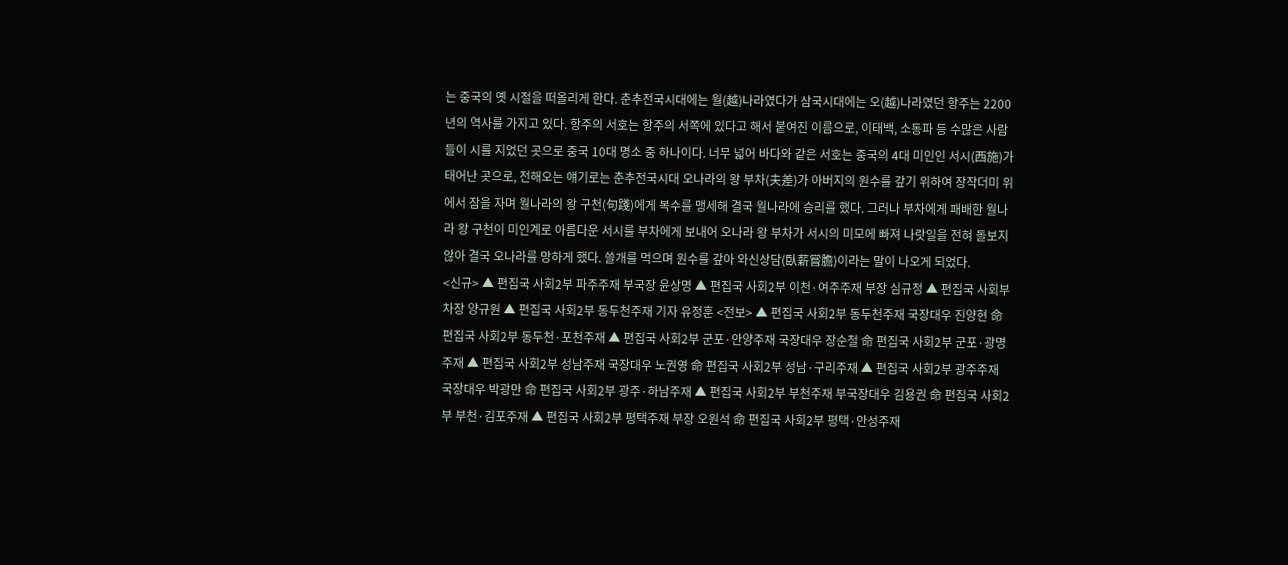는 중국의 옛 시절을 떠올리게 한다. 춘추전국시대에는 월(越)나라였다가 삼국시대에는 오(越)나라였던 항주는 2200년의 역사를 가지고 있다. 항주의 서호는 항주의 서쪽에 있다고 해서 붙여진 이름으로, 이태백, 소동파 등 수많은 사람들이 시를 지었던 곳으로 중국 10대 명소 중 하나이다. 너무 넓어 바다와 같은 서호는 중국의 4대 미인인 서시(西施)가 태어난 곳으로, 전해오는 얘기로는 춘추전국시대 오나라의 왕 부차(夫差)가 아버지의 원수를 갚기 위하여 장작더미 위에서 잠을 자며 월나라의 왕 구천(句踐)에게 복수를 맹세해 결국 월나라에 승리를 했다. 그러나 부차에게 패배한 월나라 왕 구천이 미인계로 아름다운 서시를 부차에게 보내어 오나라 왕 부차가 서시의 미모에 빠져 나랏일을 전혀 돌보지 않아 결국 오나라를 망하게 했다. 쓸개를 먹으며 원수를 갚아 와신상담(臥薪嘗膽)이라는 말이 나오게 되었다.
<신규> ▲ 편집국 사회2부 파주주재 부국장 윤상명 ▲ 편집국 사회2부 이천·여주주재 부장 심규정 ▲ 편집국 사회부 차장 양규원 ▲ 편집국 사회2부 동두천주재 기자 유정훈 <전보> ▲ 편집국 사회2부 동두천주재 국장대우 진양현 命 편집국 사회2부 동두천·포천주재 ▲ 편집국 사회2부 군포·안양주재 국장대우 장순철 命 편집국 사회2부 군포·광명주재 ▲ 편집국 사회2부 성남주재 국장대우 노권영 命 편집국 사회2부 성남·구리주재 ▲ 편집국 사회2부 광주주재 국장대우 박광만 命 편집국 사회2부 광주·하남주재 ▲ 편집국 사회2부 부천주재 부국장대우 김용권 命 편집국 사회2부 부천·김포주재 ▲ 편집국 사회2부 평택주재 부장 오원석 命 편집국 사회2부 평택·안성주재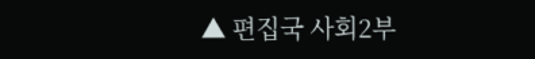▲ 편집국 사회2부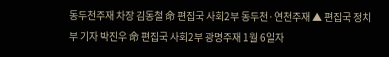동두천주재 차장 김동철 命 편집국 사회2부 동두천·연천주재 ▲ 편집국 정치부 기자 박진우 命 편집국 사회2부 광명주재 1월 6일자